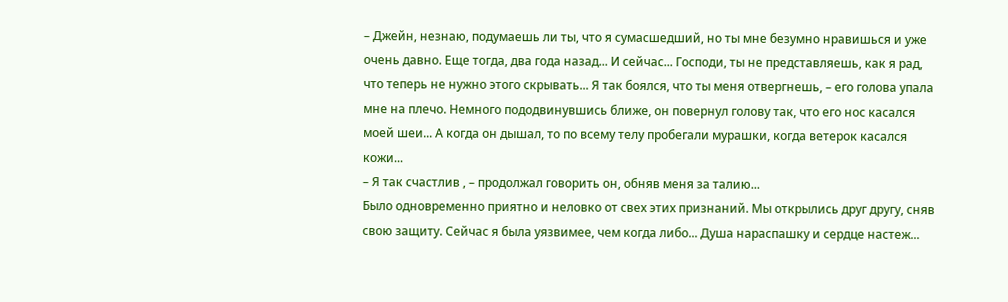– Джейн, незнаю, подумаешь ли ты, что я сумасшедший, но ты мне безумно нравишься и уже очень давно. Еще тогда, два года назад... И сейчас... Господи, ты не представляешь, как я рад, что теперь не нужно этого скрывать... Я так боялся, что ты меня отвергнешь, – его голова упала мне на плечо. Немного пододвинувшись ближе, он повернул голову так, что его нос касался моей шеи... А когда он дышал, то по всему телу пробегали мурашки, когда ветерок касался кожи...
– Я так счастлив , – продолжал говорить он, обняв меня за талию...
Было одновременно приятно и неловко от свех этих признаний. Мы открылись друг другу, сняв свою защиту. Сейчас я была уязвимее, чем когда либо... Душа нараспашку и сердце настеж...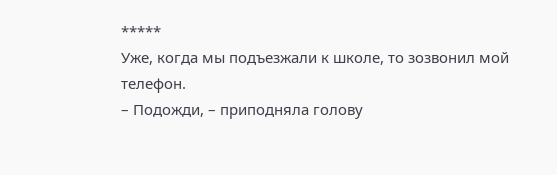*****
Уже, когда мы подъезжали к школе, то зозвонил мой телефон.
– Подожди, – приподняла голову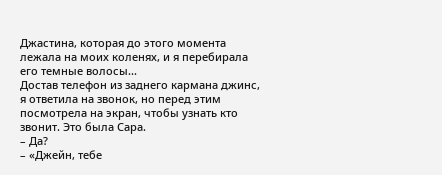Джастина, которая до этого момента лежала на моих коленях, и я перебирала его темные волосы...
Достав телефон из заднего кармана джинс, я ответила на звонок, но перед этим посмотрела на экран, чтобы узнать кто звонит. Это была Сара.
– Да?
– «Джейн, тебе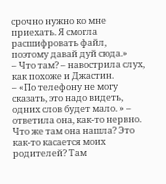срочно нужно ко мне приехать. Я смогла расшифровать файл, поэтому давай дуй сюда.»
– Что там? – навострила слух, как похоже и Джастин.
– «По телефону не могу сказать, это надо видеть, одних слов будет мало. » – ответила она, как-то нервно.
Что же там она нашла? Это как-то касается моих родителей? Там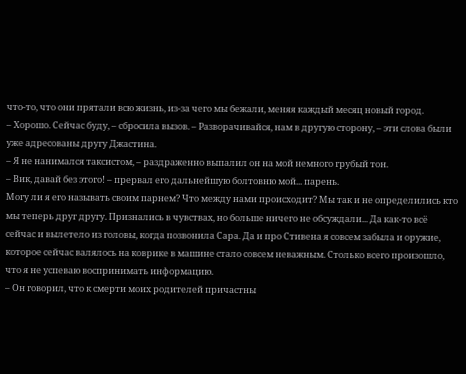что-то, что они прятали всю жизнь, из-за чего мы бежали, меняя каждый месяц новый город.
– Хорошо. Сейчас буду, – сбросила вызов. – Разворачивайся, нам в другую сторону, – эти слова были уже адресованы другу Джастина.
– Я не нанимался таксистом, – раздраженно выпалил он на мой немного грубый тон.
– Вик, давай без этого! – прервал его дальнейшую болтовню мой... парень.
Могу ли я его называть своим парнем? Что между нами происходит? Мы так и не определились кто мы теперь друг другу. Признались в чувствах, но больше ничего не обсуждали... Да как-то всё сейчас и вылетело из головы, когда позвонила Сара. Да и про Стивена я совсем забыла и оружие, которое сейчас валялось на коврике в машине стало совсем неважным. Столько всего произошло, что я не успеваю воспринимать информацию.
– Он говорил, что к смерти моих родителей причастны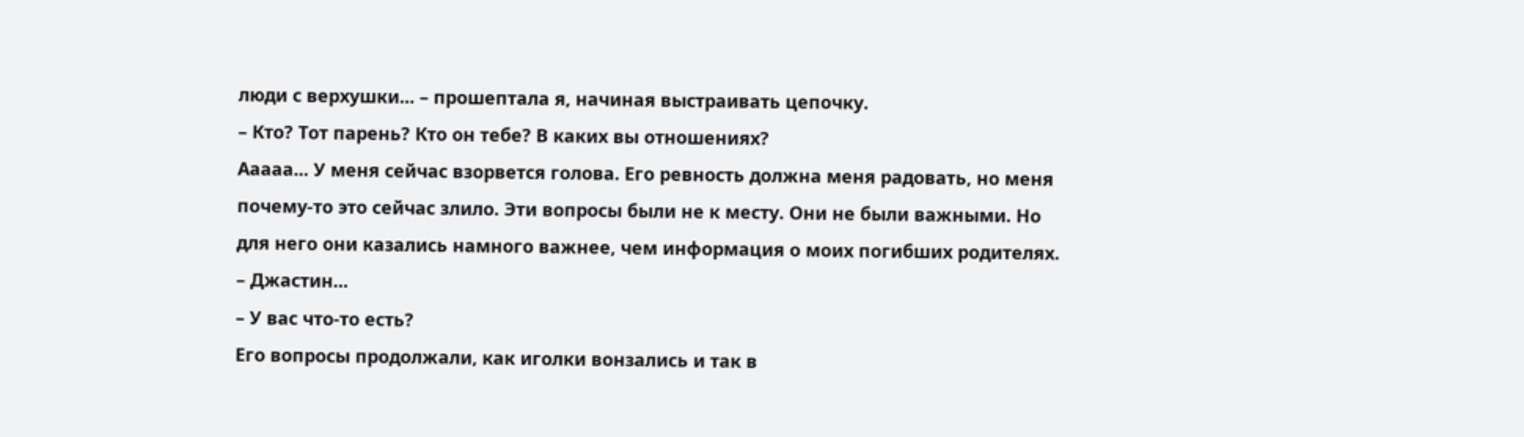люди с верхушки... – прошептала я, начиная выстраивать цепочку.
– Кто? Тот парень? Кто он тебе? В каких вы отношениях?
Ааааа... У меня сейчас взорвется голова. Его ревность должна меня радовать, но меня почему-то это сейчас злило. Эти вопросы были не к месту. Они не были важными. Но для него они казались намного важнее, чем информация о моих погибших родителях.
– Джастин...
– У вас что-то есть?
Его вопросы продолжали, как иголки вонзались и так в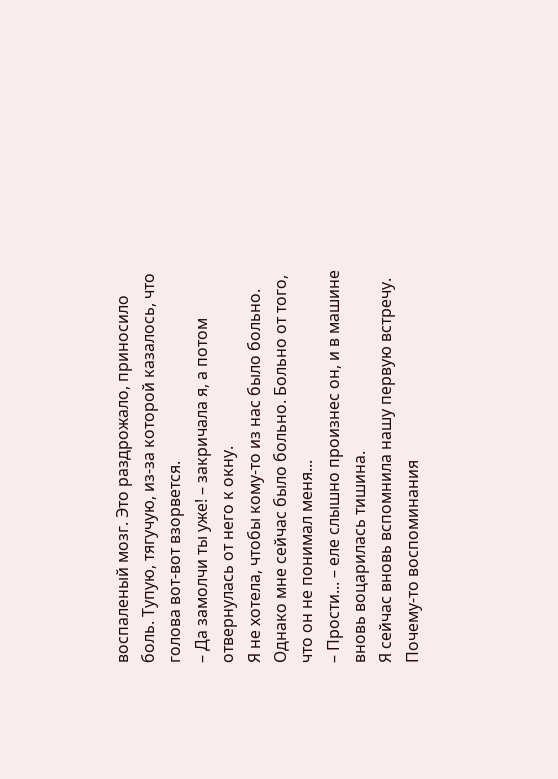воспаленый мозг. Это раздрожало, приносило боль. Тупую, тягучую, из-за которой казалось, что голова вот-вот взорвется.
– Да замолчи ты уже! – закричала я, а потом отвернулась от него к окну.
Я не хотела, чтобы кому-то из нас было больно. Однако мне сейчас было больно. Больно от того, что он не понимал меня...
– Прости... – еле слышно произнес он, и в машине вновь воцарилась тишина.
Я сейчас вновь вспомнила нашу первую встречу. Почему-то воспоминания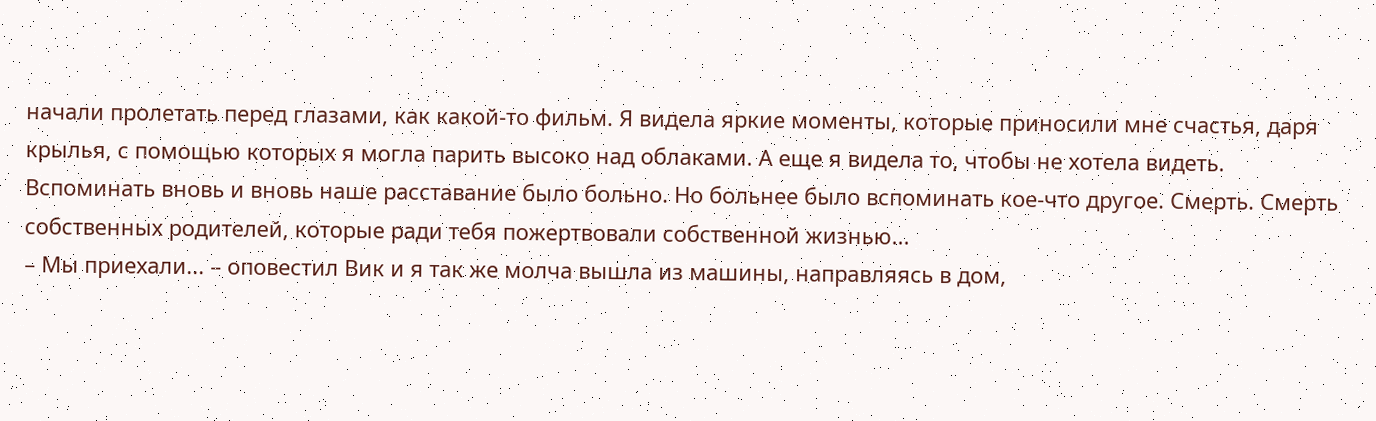начали пролетать перед глазами, как какой-то фильм. Я видела яркие моменты, которые приносили мне счастья, даря крылья, с помощью которых я могла парить высоко над облаками. А еще я видела то, чтобы не хотела видеть. Вспоминать вновь и вновь наше расставание было больно. Но больнее было вспоминать кое-что другое. Смерть. Смерть собственных родителей, которые ради тебя пожертвовали собственной жизнью...
– Мы приехали... – оповестил Вик и я так же молча вышла из машины, направляясь в дом,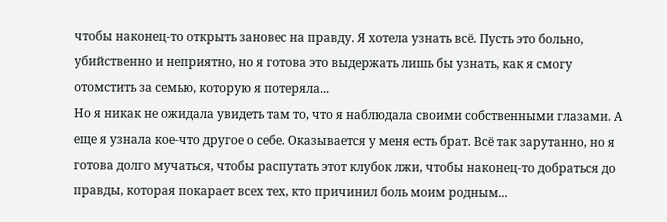чтобы наконец-то открыть зановес на правду. Я хотела узнать всё. Пусть это больно, убийственно и неприятно, но я готова это выдержать лишь бы узнать, как я смогу отомстить за семью, которую я потеряла...
Но я никак не ожидала увидеть там то, что я наблюдала своими собственными глазами. А еще я узнала кое-что другое о себе. Оказывается у меня есть брат. Всё так зарутанно, но я готова долго мучаться, чтобы распутать этот клубок лжи, чтобы наконец-то добраться до правды, которая покарает всех тех, кто причинил боль моим родным...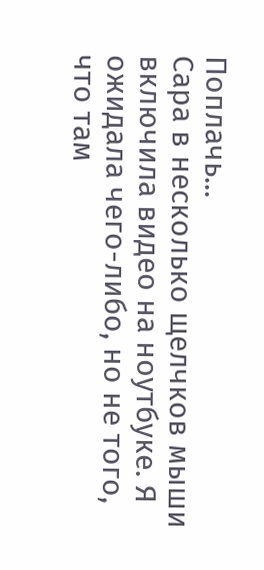Поплачь...
Сара в несколько щелчков мыши включила видео на ноутбуке. Я ожидала чего-либо, но не того, что там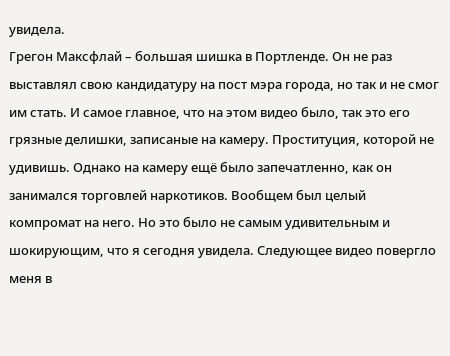увидела.
Грегон Максфлай – большая шишка в Портленде. Он не раз выставлял свою кандидатуру на пост мэра города, но так и не смог им стать. И самое главное, что на этом видео было, так это его грязные делишки, записаные на камеру. Проституция, которой не удивишь. Однако на камеру ещё было запечатленно, как он занимался торговлей наркотиков. Вообщем был целый компромат на него. Но это было не самым удивительным и шокирующим, что я сегодня увидела. Следующее видео повергло меня в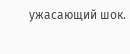ужасающий шок.